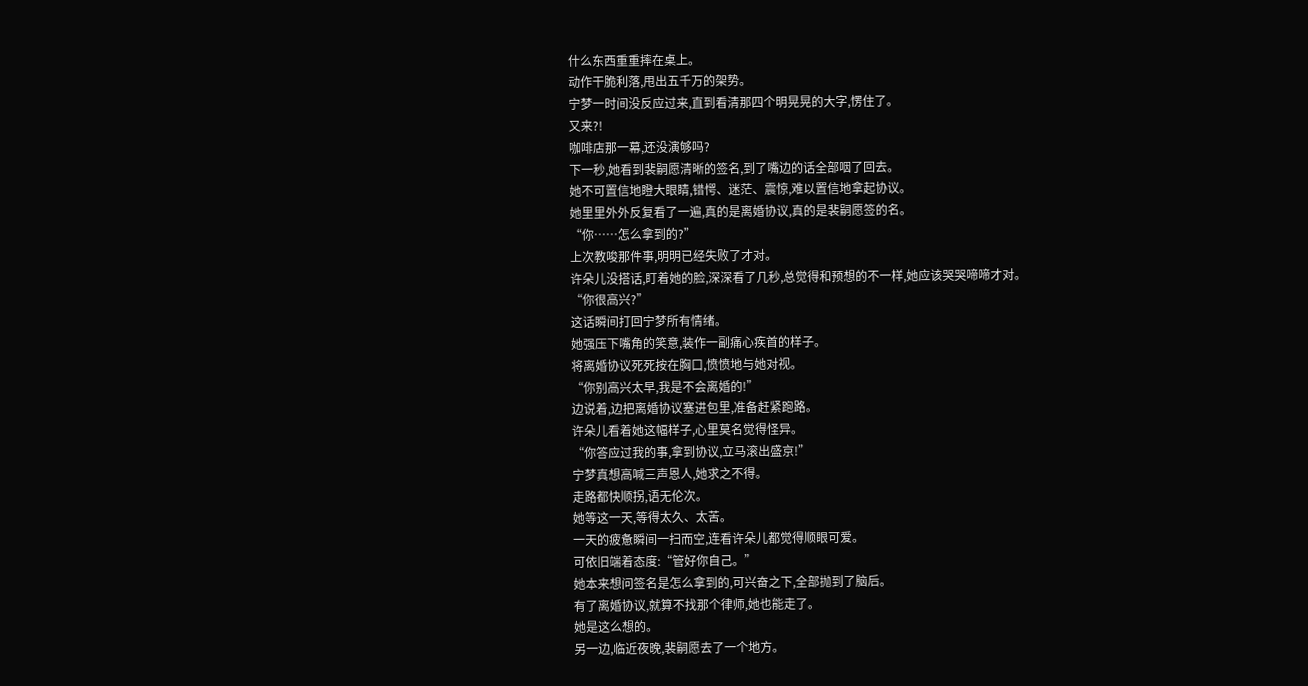什么东西重重摔在桌上。
动作干脆利落,甩出五千万的架势。
宁梦一时间没反应过来,直到看清那四个明晃晃的大字,愣住了。
又来?!
咖啡店那一幕,还没演够吗?
下一秒,她看到裴嗣愿清晰的签名,到了嘴边的话全部咽了回去。
她不可置信地瞪大眼睛,错愕、迷茫、震惊,难以置信地拿起协议。
她里里外外反复看了一遍,真的是离婚协议,真的是裴嗣愿签的名。
“你……怎么拿到的?”
上次教唆那件事,明明已经失败了才对。
许朵儿没搭话,盯着她的脸,深深看了几秒,总觉得和预想的不一样,她应该哭哭啼啼才对。
“你很高兴?”
这话瞬间打回宁梦所有情绪。
她强压下嘴角的笑意,装作一副痛心疾首的样子。
将离婚协议死死按在胸口,愤愤地与她对视。
“你别高兴太早,我是不会离婚的!”
边说着,边把离婚协议塞进包里,准备赶紧跑路。
许朵儿看着她这幅样子,心里莫名觉得怪异。
“你答应过我的事,拿到协议,立马滚出盛京!”
宁梦真想高喊三声恩人,她求之不得。
走路都快顺拐,语无伦次。
她等这一天,等得太久、太苦。
一天的疲惫瞬间一扫而空,连看许朵儿都觉得顺眼可爱。
可依旧端着态度:“管好你自己。”
她本来想问签名是怎么拿到的,可兴奋之下,全部抛到了脑后。
有了离婚协议,就算不找那个律师,她也能走了。
她是这么想的。
另一边,临近夜晚,裴嗣愿去了一个地方。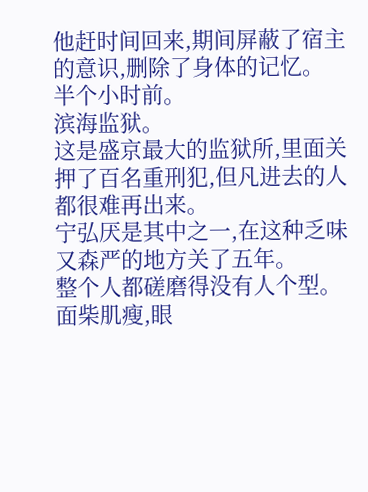他赶时间回来,期间屏蔽了宿主的意识,删除了身体的记忆。
半个小时前。
滨海监狱。
这是盛京最大的监狱所,里面关押了百名重刑犯,但凡进去的人都很难再出来。
宁弘厌是其中之一,在这种乏味又森严的地方关了五年。
整个人都磋磨得没有人个型。
面柴肌瘦,眼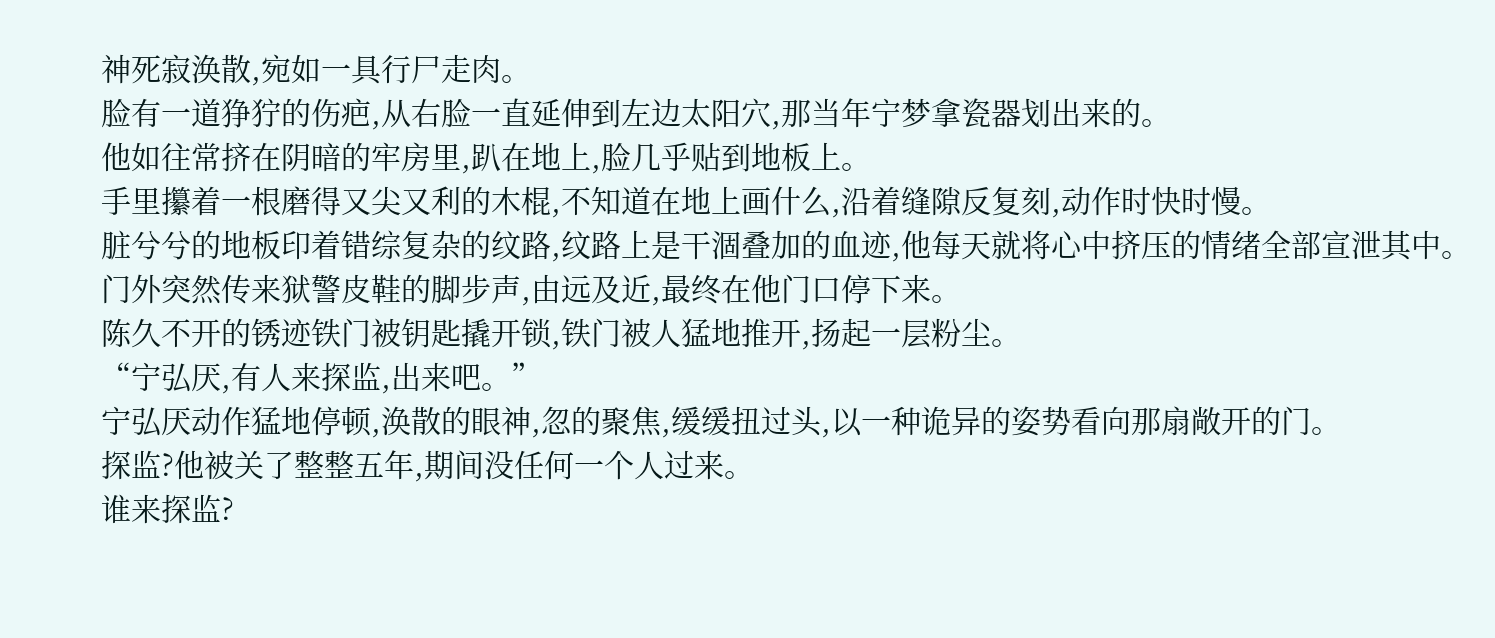神死寂涣散,宛如一具行尸走肉。
脸有一道狰狞的伤疤,从右脸一直延伸到左边太阳穴,那当年宁梦拿瓷器划出来的。
他如往常挤在阴暗的牢房里,趴在地上,脸几乎贴到地板上。
手里攥着一根磨得又尖又利的木棍,不知道在地上画什么,沿着缝隙反复刻,动作时快时慢。
脏兮兮的地板印着错综复杂的纹路,纹路上是干涸叠加的血迹,他每天就将心中挤压的情绪全部宣泄其中。
门外突然传来狱警皮鞋的脚步声,由远及近,最终在他门口停下来。
陈久不开的锈迹铁门被钥匙撬开锁,铁门被人猛地推开,扬起一层粉尘。
“宁弘厌,有人来探监,出来吧。”
宁弘厌动作猛地停顿,涣散的眼神,忽的聚焦,缓缓扭过头,以一种诡异的姿势看向那扇敞开的门。
探监?他被关了整整五年,期间没任何一个人过来。
谁来探监?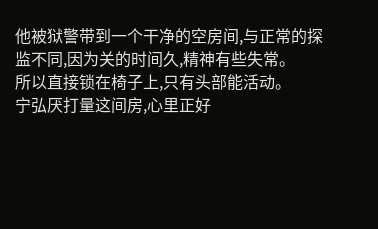他被狱警带到一个干净的空房间,与正常的探监不同,因为关的时间久,精神有些失常。
所以直接锁在椅子上,只有头部能活动。
宁弘厌打量这间房,心里正好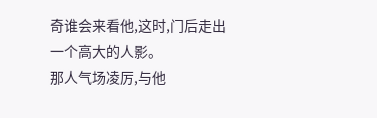奇谁会来看他,这时,门后走出一个高大的人影。
那人气场凌厉,与他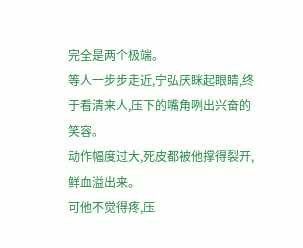完全是两个极端。
等人一步步走近,宁弘厌眯起眼睛,终于看清来人,压下的嘴角咧出兴奋的笑容。
动作幅度过大,死皮都被他撑得裂开,鲜血溢出来。
可他不觉得疼,压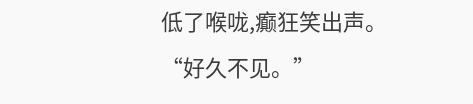低了喉咙,癫狂笑出声。
“好久不见。”